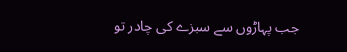جب پہاڑوں سے سبزے کی چادر تو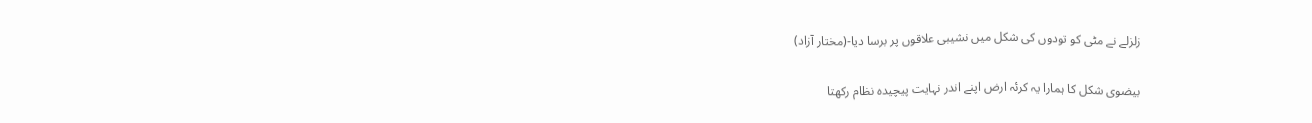زلزلے نے مٹی کو تودوں کی شکل میں نشیبی علاقوں پر برسا دیا-(مختار آزاد)

بیضوی شکل کا ہمارا یہ کرئہ ارض اپنے اندر نہایت پیچیدہ نظام رکھتا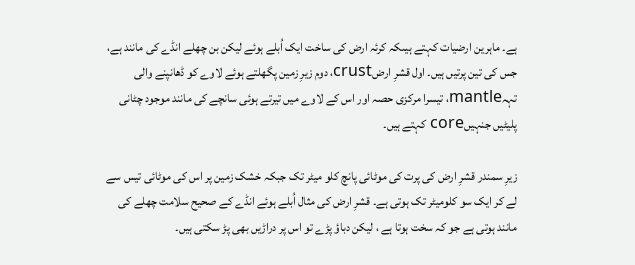ہے۔ ماہرین ارضیات کہتے ہیںکہ کرئہ ارض کی ساخت ایک اُبلے ہوئے لیکن بن چھلے انڈے کی مانند ہے، جس کی تین پرتیں ہیں۔ اول قشرِ ارضcrust، دوم زیرِ زمین پگھلتے ہوئے لاوے کو ڈھانپنے والی تہہmantle، تیسرا مرکزی حصہ اور اس کے لاوے میں تیرتے ہوئی سانچے کی مانند موجود چٹانی پلیٹیں جنہیںcore کہتے ہیں۔

زیرِ سمندر قشرِ ارض کی پرت کی موٹائی پانچ کلو میٹر تک جبکہ خشک زمین پر اس کی موٹائی تیس سے لے کر ایک سو کلومیٹر تک ہوتی ہے۔ قشرِ ارض کی مثال اُبلے ہوئے انڈے کے صحیح سلامت چھلے کی مانند ہوتی ہے جو کہ سخت ہوتا ہے ، لیکن دباؤ پڑے تو اس پر دراڑیں بھی پڑ سکتی ہیں۔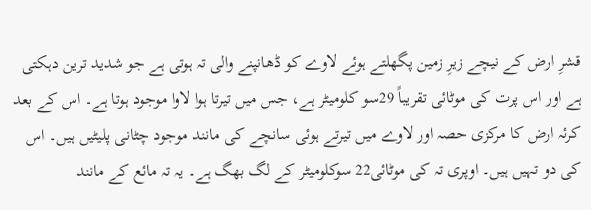قشرِ ارض کے نیچے زیرِ زمین پگھلتے ہوئے لاوے کو ڈھانپنے والی تہ ہوتی ہے جو شدید ترین دہکتی ہے اور اس پرت کی موٹائی تقریباً 29سو کلومیٹر ہے، جس میں تیرتا ہوا لاوا موجود ہوتا ہے۔ اس کے بعد کرئہ ارض کا مرکزی حصہ اور لاوے میں تیرتے ہوئی سانچے کی مانند موجود چٹانی پلیٹیں ہیں۔ اس کی دو تہیں ہیں۔ اوپری تہ کی موٹائی22 سوکلومیٹر کے لگ بھگ ہے۔ یہ تہ مائع کے مانند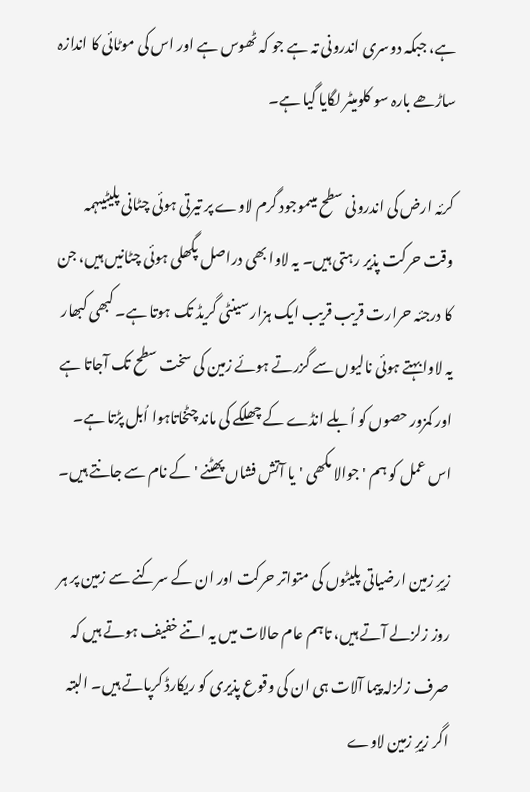ہے، جبکہ دوسری اندرونی تہ ہے جو کہ ٹھوس ہے اور اس کی موٹائی کا اندازہ ساڑھے بارہ سو کلومیٹر لگایا گیا ہے۔

کرئہ ارض کی اندرونی سطح میںموجود گرم لاوے پر تیرتی ہوئی چٹانی پلیٹیںہمہ وقت حرکت پذیر رہتی ہیں۔ یہ لاوا بھی دراصل پگھلی ہوئی چٹانیں ہیں، جن کا درجئہ حرارت قریب قریب ایک ہزار سینٹی گریڈ تک ہوتا ہے۔ کبھی کبھار یہ لاوا بہتے ہوئی نالیوں سے گزرتے ہوئے زمین کی سخت سطح تک آجاتا ہے اور کمزور حصوں کو اُبلے انڈے کے چھلکے کی ماند چٹخاتاہوا اُبل پڑتا ہے۔ اس عمل کو ہم 'جوالا مکھی 'یا آتش فشاں پھٹنے ' کے نام سے جانتے ہیں۔

زیرِ زمین ارضیاتی پلیٹوں کی متواتر حرکت اور ان کے سرکنے سے زمین پر ہر روز زلزلے آتے ہیں، تاہم عام حالات میں یہ اتنے خفیف ہوتے ہیں کہ صرف زلزلہ پیما آلات ہی ان کی وقوع پذیری کو ریکارڈ کرپاتے ہیں۔ البتہ اگر زیرِ زمین لاوے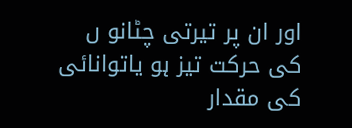اور ان پر تیرتی چٹانو ں کی حرکت تیز ہو یاتوانائی کی مقدار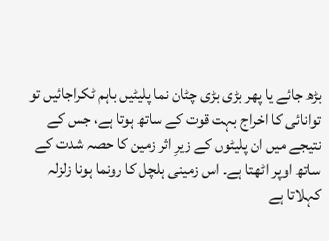بڑھ جائے یا پھر بڑی بڑی چٹان نما پلیٹیں باہم ٹکراجائیں تو توانائی کا اخراج بہت قوت کے ساتھ ہوتا ہے، جس کے نتیجے میں ان پلیٹوں کے زیرِ اثر زمین کا حصہ شدت کے ساتھ اوپر اٹھتا ہے۔ اس زمینی ہلچل کا رونما ہونا زلزلہ کہلاتا ہے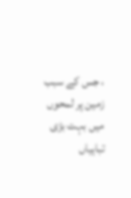، جس کے سبب زمین پر لمحوں میں بہت بڑی تباہیاں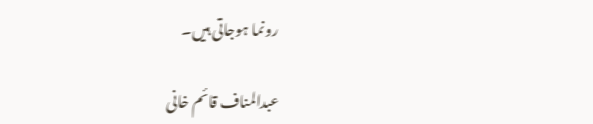رونما ہوجاتی ہیں۔

عبدالمناف قائم خانی